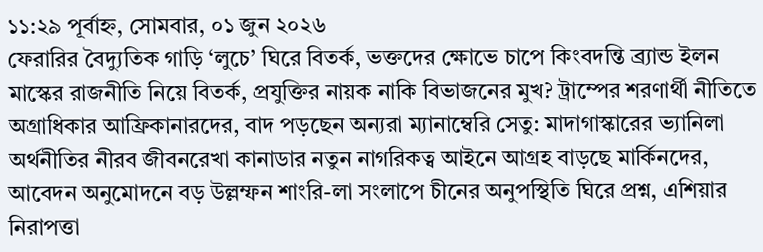১১:২৯ পূর্বাহ্ন, সোমবার, ০১ জুন ২০২৬
ফেরারির বৈদ্যুতিক গাড়ি ‘লুচে’ ঘিরে বিতর্ক, ভক্তদের ক্ষোভে চাপে কিংবদন্তি ব্র্যান্ড ইলন মাস্কের রাজনীতি নিয়ে বিতর্ক, প্রযুক্তির নায়ক নাকি বিভাজনের মুখ? ট্রাম্পের শরণার্থী নীতিতে অগ্রাধিকার আফ্রিকানারদের, বাদ পড়ছেন অন্যরা ম্যানাম্বেরি সেতু: মাদাগাস্কারের ভ্যানিলা অর্থনীতির নীরব জীবনরেখা কানাডার নতুন নাগরিকত্ব আইনে আগ্রহ বাড়ছে মার্কিনদের, আবেদন অনুমোদনে বড় উল্লম্ফন শাংরি-লা সংলাপে চীনের অনুপস্থিতি ঘিরে প্রশ্ন, এশিয়ার নিরাপত্তা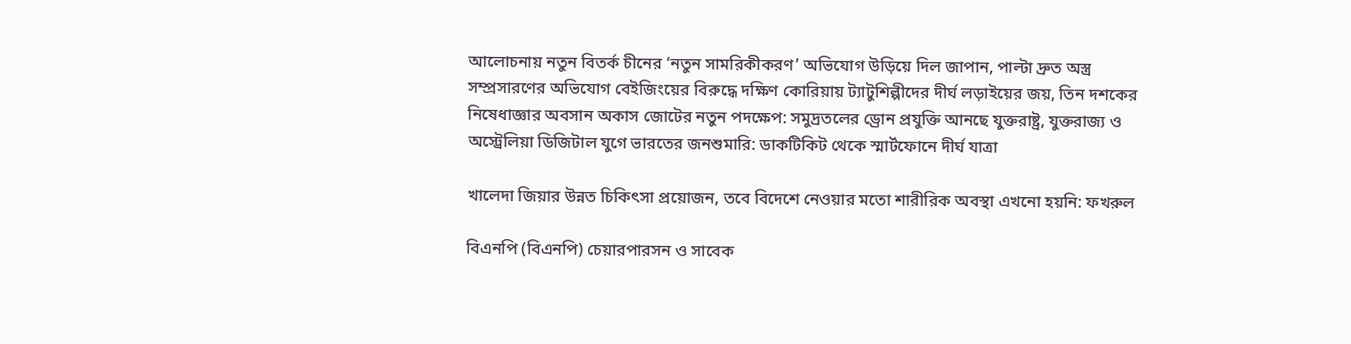আলোচনায় নতুন বিতর্ক চীনের ‘নতুন সামরিকীকরণ’ অভিযোগ উড়িয়ে দিল জাপান, পাল্টা দ্রুত অস্ত্র সম্প্রসারণের অভিযোগ বেইজিংয়ের বিরুদ্ধে দক্ষিণ কোরিয়ায় ট্যাটুশিল্পীদের দীর্ঘ লড়াইয়ের জয়, তিন দশকের নিষেধাজ্ঞার অবসান অকাস জোটের নতুন পদক্ষেপ: সমুদ্রতলের ড্রোন প্রযুক্তি আনছে যুক্তরাষ্ট্র, যুক্তরাজ্য ও অস্ট্রেলিয়া ডিজিটাল যুগে ভারতের জনশুমারি: ডাকটিকিট থেকে স্মার্টফোনে দীর্ঘ যাত্রা

খালেদা জিয়ার উন্নত চিকিৎসা প্রয়োজন, তবে বিদেশে নেওয়ার মতো শারীরিক অবস্থা এখনো হয়নি: ফখরুল

বিএনপি (বিএনপি) চেয়ারপারসন ও সাবেক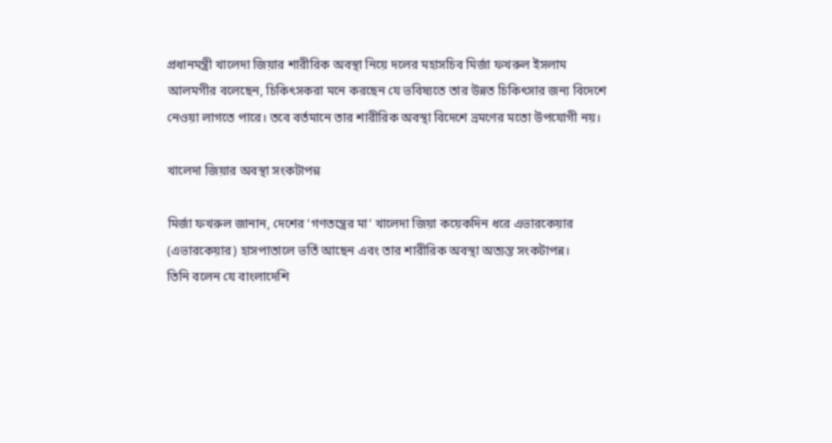প্রধানমন্ত্রী খালেদা জিয়ার শারীরিক অবস্থা নিয়ে দলের মহাসচিব মির্জা ফখরুল ইসলাম আলমগীর বলেছেন, চিকিৎসকরা মনে করছেন যে ভবিষ্যতে তার উন্নত চিকিৎসার জন্য বিদেশে নেওয়া লাগতে পারে। তবে বর্তমানে তার শারীরিক অবস্থা বিদেশে ভ্রমণের মতো উপযোগী নয়।

খালেদা জিয়ার অবস্থা সংকটাপন্ন

মির্জা ফখরুল জানান, দেশের ‘গণতন্ত্রের মা’ খালেদা জিয়া কয়েকদিন ধরে এভারকেয়ার (এভারকেয়ার) হাসপাতালে ভর্তি আছেন এবং তার শারীরিক অবস্থা অত্যন্ত সংকটাপন্ন।
তিনি বলেন যে বাংলাদেশি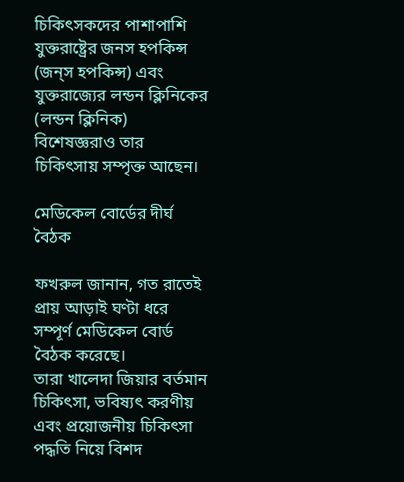চিকিৎসকদের পাশাপাশি যুক্তরাষ্ট্রের জনস হপকিন্স (জন্‌স হপকিন্স) এবং যুক্তরাজ্যের লন্ডন ক্লিনিকের (লন্ডন ক্লিনিক) বিশেষজ্ঞরাও তার চিকিৎসায় সম্পৃক্ত আছেন।

মেডিকেল বোর্ডের দীর্ঘ বৈঠক

ফখরুল জানান, গত রাতেই প্রায় আড়াই ঘণ্টা ধরে সম্পূর্ণ মেডিকেল বোর্ড বৈঠক করেছে।
তারা খালেদা জিয়ার বর্তমান চিকিৎসা, ভবিষ্যৎ করণীয় এবং প্রয়োজনীয় চিকিৎসা পদ্ধতি নিয়ে বিশদ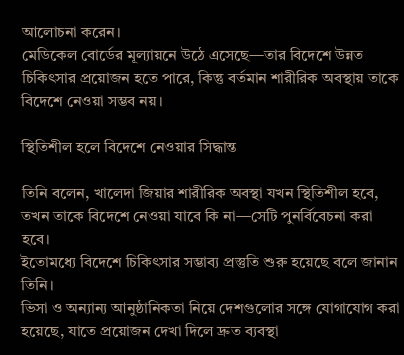আলোচনা করেন।
মেডিকেল বোর্ডের মূল্যায়নে উঠে এসেছে—তার বিদেশে উন্নত চিকিৎসার প্রয়োজন হতে পারে, কিন্তু বর্তমান শারীরিক অবস্থায় তাকে বিদেশে নেওয়া সম্ভব নয়।

স্থিতিশীল হলে বিদেশে নেওয়ার সিদ্ধান্ত

তিনি বলেন, খালেদা জিয়ার শারীরিক অবস্থা যখন স্থিতিশীল হবে, তখন তাকে বিদেশে নেওয়া যাবে কি না—সেটি পুনর্বিবেচনা করা হবে।
ইতোমধ্যে বিদেশে চিকিৎসার সম্ভাব্য প্রস্তুতি শুরু হয়েছে বলে জানান তিনি।
ভিসা ও অন্যান্য আনুষ্ঠানিকতা নিয়ে দেশগুলোর সঙ্গে যোগাযোগ করা হয়েছে, যাতে প্রয়োজন দেখা দিলে দ্রুত ব্যবস্থা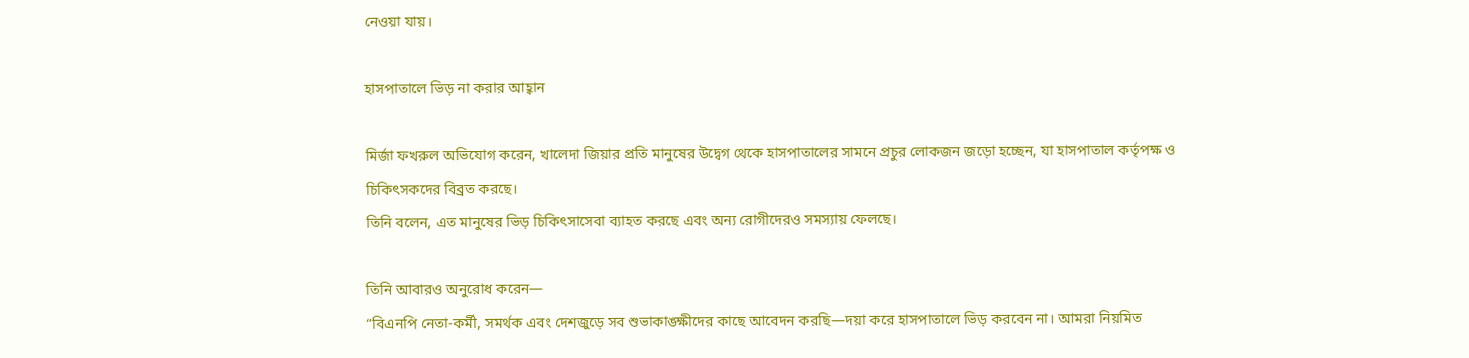নেওয়া যায়।

হাসপাতালে ভিড় না করার আহ্বান

মির্জা ফখরুল অভিযোগ করেন, খালেদা জিয়ার প্রতি মানুষের উদ্বেগ থেকে হাসপাতালের সামনে প্রচুর লোকজন জড়ো হচ্ছেন, যা হাসপাতাল কর্তৃপক্ষ ও চিকিৎসকদের বিব্রত করছে।
তিনি বলেন, এত মানুষের ভিড় চিকিৎসাসেবা ব্যাহত করছে এবং অন্য রোগীদেরও সমস্যায় ফেলছে।

তিনি আবারও অনুরোধ করেন—
“বিএনপি নেতা-কর্মী, সমর্থক এবং দেশজুড়ে সব শুভাকাঙ্ক্ষীদের কাছে আবেদন করছি—দয়া করে হাসপাতালে ভিড় করবেন না। আমরা নিয়মিত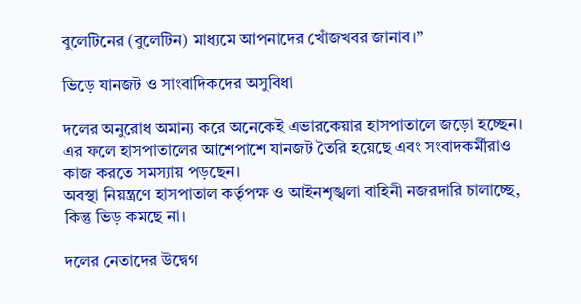বুলেটিনের (বুলেটিন) মাধ্যমে আপনাদের খোঁজখবর জানাব।”

ভিড়ে যানজট ও সাংবাদিকদের অসুবিধা

দলের অনুরোধ অমান্য করে অনেকেই এভারকেয়ার হাসপাতালে জড়ো হচ্ছেন।
এর ফলে হাসপাতালের আশেপাশে যানজট তৈরি হয়েছে এবং সংবাদকর্মীরাও কাজ করতে সমস্যায় পড়ছেন।
অবস্থা নিয়ন্ত্রণে হাসপাতাল কর্তৃপক্ষ ও আইনশৃঙ্খলা বাহিনী নজরদারি চালাচ্ছে, কিন্তু ভিড় কমছে না।

দলের নেতাদের উদ্বেগ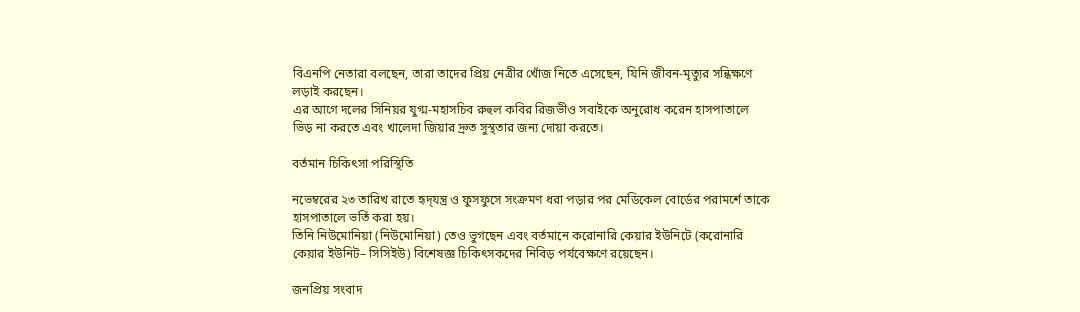বিএনপি নেতারা বলছেন, তারা তাদের প্রিয় নেত্রীর খোঁজ নিতে এসেছেন, যিনি জীবন-মৃত্যুর সন্ধিক্ষণে লড়াই করছেন।
এর আগে দলের সিনিয়র যুগ্ম-মহাসচিব রুহুল কবির রিজভীও সবাইকে অনুরোধ করেন হাসপাতালে ভিড় না করতে এবং খালেদা জিয়ার দ্রুত সুস্থতার জন্য দোয়া করতে।

বর্তমান চিকিৎসা পরিস্থিতি

নভেম্বরের ২৩ তারিখ রাতে হৃদ্‌যন্ত্র ও ফুসফুসে সংক্রমণ ধরা পড়ার পর মেডিকেল বোর্ডের পরামর্শে তাকে হাসপাতালে ভর্তি করা হয়।
তিনি নিউমোনিয়া (নিউমোনিয়া) তেও ভুগছেন এবং বর্তমানে করোনারি কেয়ার ইউনিটে (করোনারি কেয়ার ইউনিট– সিসিইউ) বিশেষজ্ঞ চিকিৎসকদের নিবিড় পর্যবেক্ষণে রয়েছেন।

জনপ্রিয় সংবাদ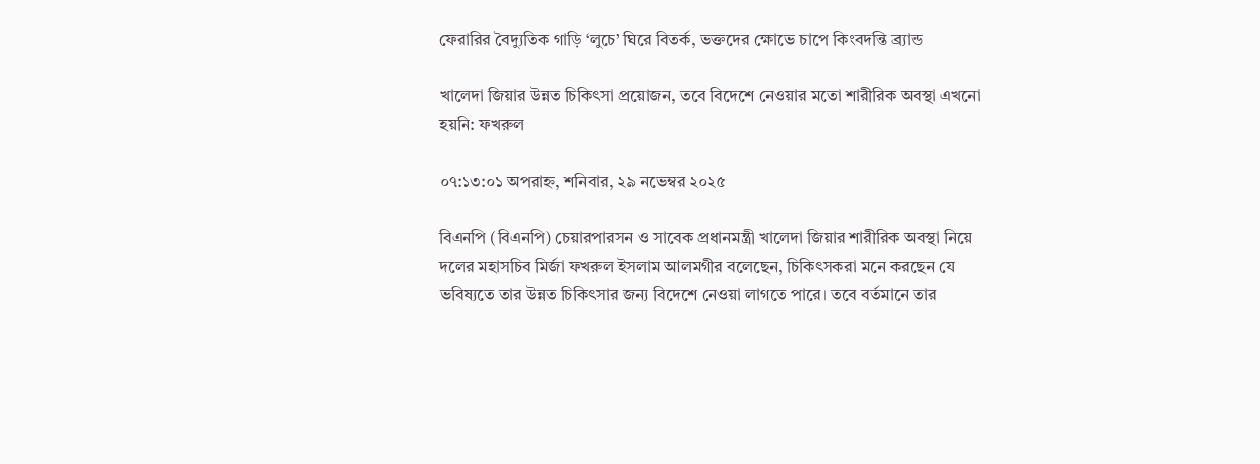ফেরারির বৈদ্যুতিক গাড়ি ‘লুচে’ ঘিরে বিতর্ক, ভক্তদের ক্ষোভে চাপে কিংবদন্তি ব্র্যান্ড

খালেদা জিয়ার উন্নত চিকিৎসা প্রয়োজন, তবে বিদেশে নেওয়ার মতো শারীরিক অবস্থা এখনো হয়নি: ফখরুল

০৭:১৩:০১ অপরাহ্ন, শনিবার, ২৯ নভেম্বর ২০২৫

বিএনপি (বিএনপি) চেয়ারপারসন ও সাবেক প্রধানমন্ত্রী খালেদা জিয়ার শারীরিক অবস্থা নিয়ে দলের মহাসচিব মির্জা ফখরুল ইসলাম আলমগীর বলেছেন, চিকিৎসকরা মনে করছেন যে ভবিষ্যতে তার উন্নত চিকিৎসার জন্য বিদেশে নেওয়া লাগতে পারে। তবে বর্তমানে তার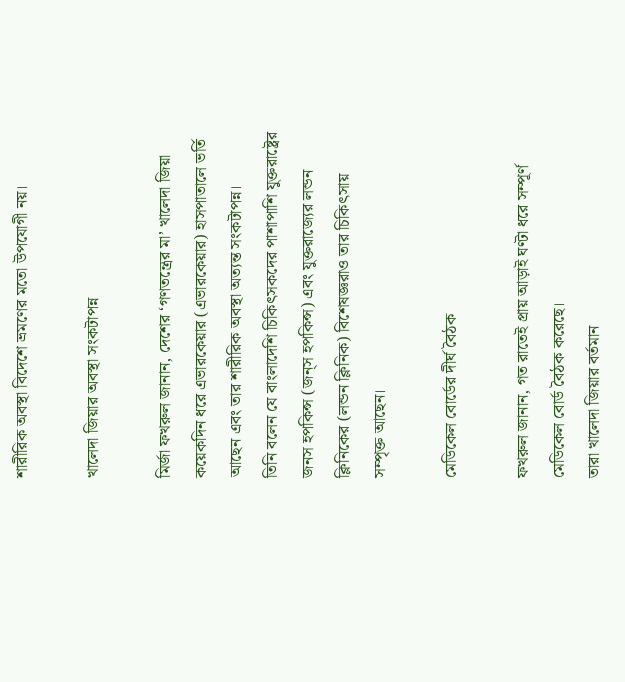শারীরিক অবস্থা বিদেশে ভ্রমণের মতো উপযোগী নয়।

খালেদা জিয়ার অবস্থা সংকটাপন্ন

মির্জা ফখরুল জানান, দেশের ‘গণতন্ত্রের মা’ খালেদা জিয়া কয়েকদিন ধরে এভারকেয়ার (এভারকেয়ার) হাসপাতালে ভর্তি আছেন এবং তার শারীরিক অবস্থা অত্যন্ত সংকটাপন্ন।
তিনি বলেন যে বাংলাদেশি চিকিৎসকদের পাশাপাশি যুক্তরাষ্ট্রের জনস হপকিন্স (জন্‌স হপকিন্স) এবং যুক্তরাজ্যের লন্ডন ক্লিনিকের (লন্ডন ক্লিনিক) বিশেষজ্ঞরাও তার চিকিৎসায় সম্পৃক্ত আছেন।

মেডিকেল বোর্ডের দীর্ঘ বৈঠক

ফখরুল জানান, গত রাতেই প্রায় আড়াই ঘণ্টা ধরে সম্পূর্ণ মেডিকেল বোর্ড বৈঠক করেছে।
তারা খালেদা জিয়ার বর্তমান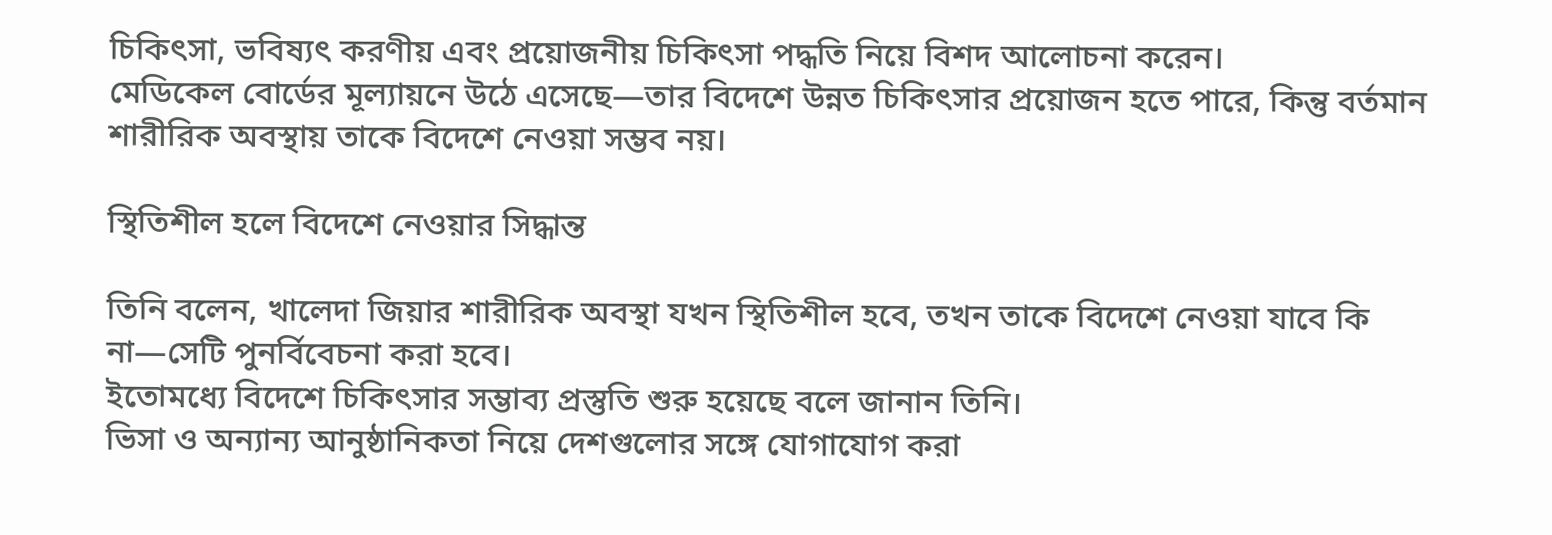চিকিৎসা, ভবিষ্যৎ করণীয় এবং প্রয়োজনীয় চিকিৎসা পদ্ধতি নিয়ে বিশদ আলোচনা করেন।
মেডিকেল বোর্ডের মূল্যায়নে উঠে এসেছে—তার বিদেশে উন্নত চিকিৎসার প্রয়োজন হতে পারে, কিন্তু বর্তমান শারীরিক অবস্থায় তাকে বিদেশে নেওয়া সম্ভব নয়।

স্থিতিশীল হলে বিদেশে নেওয়ার সিদ্ধান্ত

তিনি বলেন, খালেদা জিয়ার শারীরিক অবস্থা যখন স্থিতিশীল হবে, তখন তাকে বিদেশে নেওয়া যাবে কি না—সেটি পুনর্বিবেচনা করা হবে।
ইতোমধ্যে বিদেশে চিকিৎসার সম্ভাব্য প্রস্তুতি শুরু হয়েছে বলে জানান তিনি।
ভিসা ও অন্যান্য আনুষ্ঠানিকতা নিয়ে দেশগুলোর সঙ্গে যোগাযোগ করা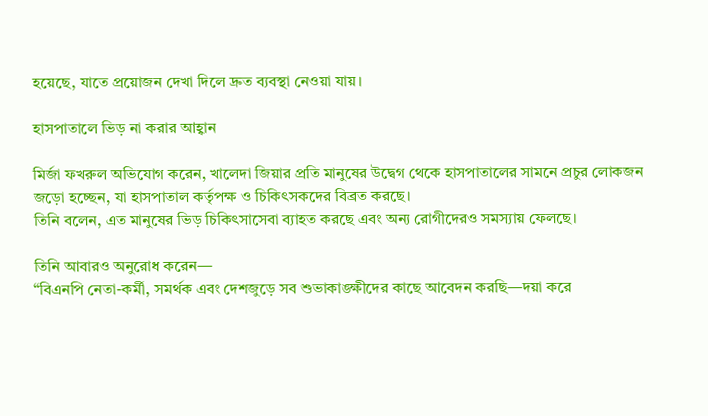হয়েছে, যাতে প্রয়োজন দেখা দিলে দ্রুত ব্যবস্থা নেওয়া যায়।

হাসপাতালে ভিড় না করার আহ্বান

মির্জা ফখরুল অভিযোগ করেন, খালেদা জিয়ার প্রতি মানুষের উদ্বেগ থেকে হাসপাতালের সামনে প্রচুর লোকজন জড়ো হচ্ছেন, যা হাসপাতাল কর্তৃপক্ষ ও চিকিৎসকদের বিব্রত করছে।
তিনি বলেন, এত মানুষের ভিড় চিকিৎসাসেবা ব্যাহত করছে এবং অন্য রোগীদেরও সমস্যায় ফেলছে।

তিনি আবারও অনুরোধ করেন—
“বিএনপি নেতা-কর্মী, সমর্থক এবং দেশজুড়ে সব শুভাকাঙ্ক্ষীদের কাছে আবেদন করছি—দয়া করে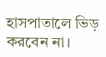হাসপাতালে ভিড় করবেন না।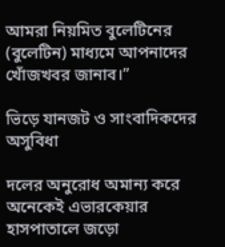আমরা নিয়মিত বুলেটিনের (বুলেটিন) মাধ্যমে আপনাদের খোঁজখবর জানাব।”

ভিড়ে যানজট ও সাংবাদিকদের অসুবিধা

দলের অনুরোধ অমান্য করে অনেকেই এভারকেয়ার হাসপাতালে জড়ো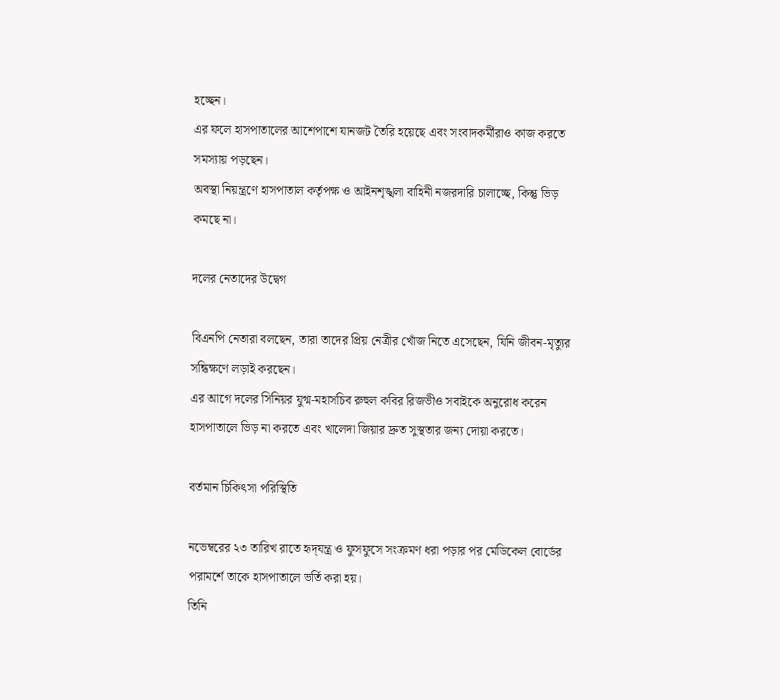হচ্ছেন।
এর ফলে হাসপাতালের আশেপাশে যানজট তৈরি হয়েছে এবং সংবাদকর্মীরাও কাজ করতে সমস্যায় পড়ছেন।
অবস্থা নিয়ন্ত্রণে হাসপাতাল কর্তৃপক্ষ ও আইনশৃঙ্খলা বাহিনী নজরদারি চালাচ্ছে, কিন্তু ভিড় কমছে না।

দলের নেতাদের উদ্বেগ

বিএনপি নেতারা বলছেন, তারা তাদের প্রিয় নেত্রীর খোঁজ নিতে এসেছেন, যিনি জীবন-মৃত্যুর সন্ধিক্ষণে লড়াই করছেন।
এর আগে দলের সিনিয়র যুগ্ম-মহাসচিব রুহুল কবির রিজভীও সবাইকে অনুরোধ করেন হাসপাতালে ভিড় না করতে এবং খালেদা জিয়ার দ্রুত সুস্থতার জন্য দোয়া করতে।

বর্তমান চিকিৎসা পরিস্থিতি

নভেম্বরের ২৩ তারিখ রাতে হৃদ্‌যন্ত্র ও ফুসফুসে সংক্রমণ ধরা পড়ার পর মেডিকেল বোর্ডের পরামর্শে তাকে হাসপাতালে ভর্তি করা হয়।
তিনি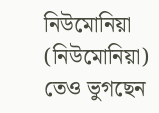নিউমোনিয়া (নিউমোনিয়া) তেও ভুগছেন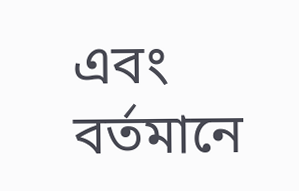এবং বর্তমানে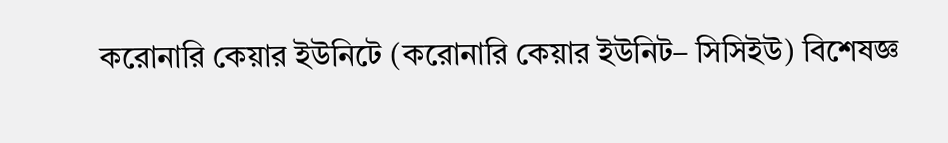করোনারি কেয়ার ইউনিটে (করোনারি কেয়ার ইউনিট– সিসিইউ) বিশেষজ্ঞ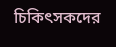চিকিৎসকদের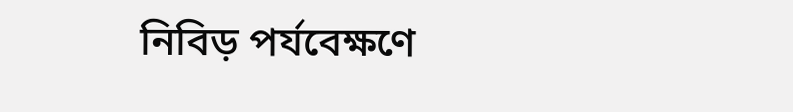নিবিড় পর্যবেক্ষণে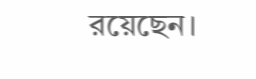রয়েছেন।